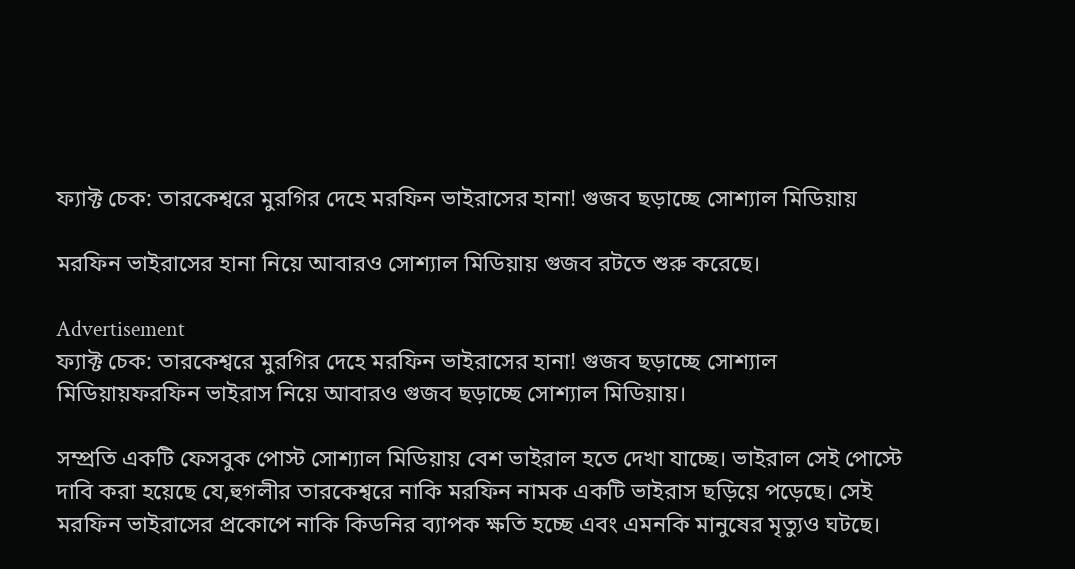ফ্যাক্ট চেক: তারকেশ্বরে মুরগির দেহে মরফিন ভাইরাসের হানা! গুজব ছড়াচ্ছে সোশ্যাল মিডিয়ায়

মরফিন ভাইরাসের হানা নিয়ে আবারও সোশ্যাল মিডিয়ায় গুজব রটতে শুরু করেছে।

Advertisement
ফ্যাক্ট চেক: তারকেশ্বরে মুরগির দেহে মরফিন ভাইরাসের হানা! গুজব ছড়াচ্ছে সোশ্যাল মিডিয়ায়ফরফিন ভাইরাস নিয়ে আবারও গুজব ছড়াচ্ছে সোশ্যাল মিডিয়ায়।

সম্প্রতি একটি ফেসবুক পোস্ট সোশ্যাল মিডিয়ায় বেশ ভাইরাল হতে দেখা যাচ্ছে। ভাইরাল সেই পোস্টে দাবি করা হয়েছে যে,হুগলীর তারকেশ্বরে নাকি মরফিন নামক একটি ভাইরাস ছড়িয়ে পড়েছে। সেই মরফিন ভাইরাসের প্রকোপে নাকি কিডনির ব্যাপক ক্ষতি হচ্ছে এবং এমনকি মানুষের মৃত্যুও ঘটছে।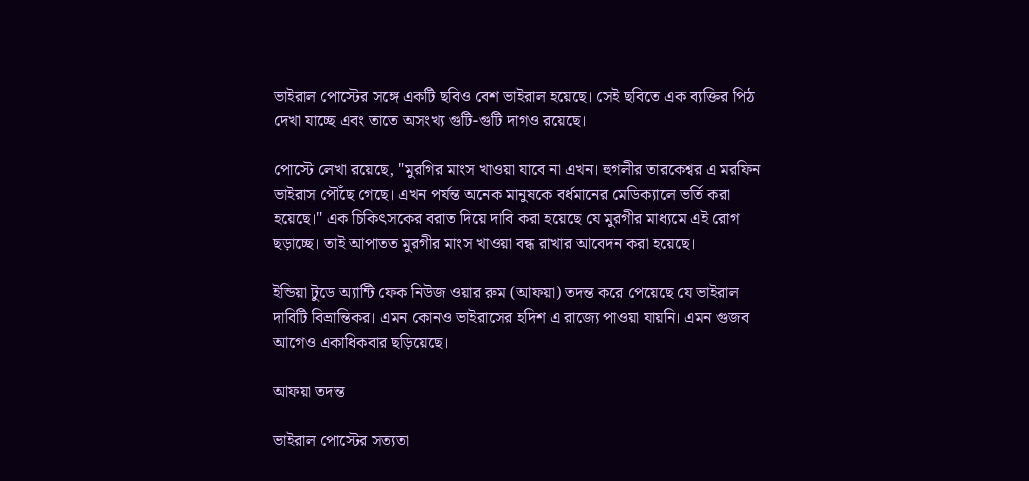ভাইরাল পোস্টের সঙ্গে একটি ছবিও বেশ ভাইরাল হয়েছে। সেই ছবিতে এক ব্যক্তির পিঠ দেখা যাচ্ছে এবং তাতে অসংখ্য গুটি-গুটি দাগও রয়েছে।

পোস্টে লেখা রয়েছে, "মুরগির মাংস খাওয়া যাবে না এখন। হুগলীর তারকেশ্বর এ মরফিন ভাইরাস পৌঁছে গেছে। এখন পর্যন্ত অনেক মানুষকে বর্ধমানের মেডিক্যালে ভর্তি করা হয়েছে।" এক চিকিৎসকের বরাত দিয়ে দাবি করা হয়েছে যে মুরগীর মাধ্যমে এই রোগ ছড়াচ্ছে। তাই আপাতত মুরগীর মাংস খাওয়া বন্ধ রাখার আবেদন করা হয়েছে।

ইন্ডিয়া টুডে অ্যান্টি ফেক নিউজ ওয়ার রুম (আফয়া) তদন্ত করে পেয়েছে যে ভাইরাল দাবিটি বিভ্রান্তিকর। এমন কোনও ভাইরাসের হদিশ এ রাজ্যে পাওয়া যায়নি। এমন গুজব আগেও একাধিকবার ছড়িয়েছে।

আফয়া তদন্ত

ভাইরাল পোস্টের সত্যতা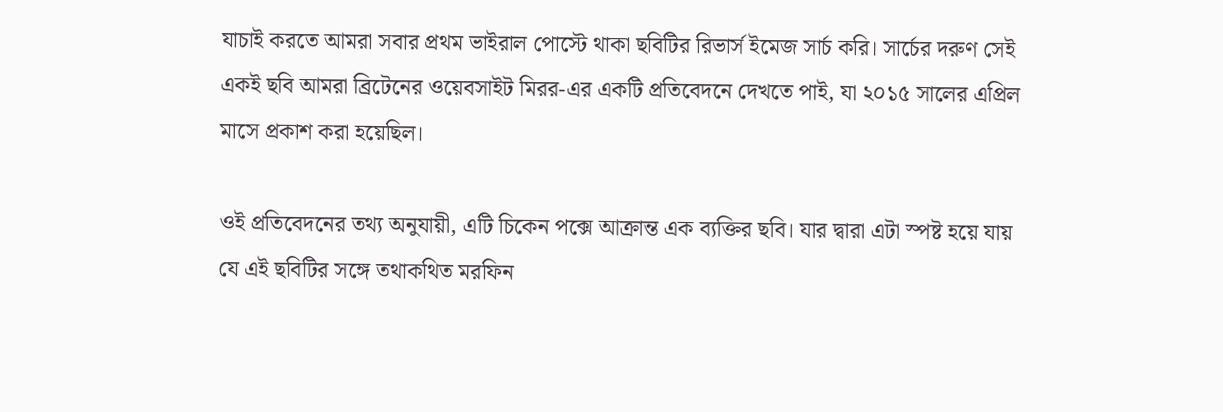যাচাই করতে আমরা সবার প্রথম ভাইরাল পোস্টে থাকা ছবিটির রিভার্স ইমেজ সার্চ করি। সার্চের দরুণ সেই একই ছবি আমরা ব্রিটেনের ওয়েবসাইট মিরর-এর একটি প্রতিবেদনে দেখতে পাই, যা ২০১৫ সালের এপ্রিল মাসে প্রকাশ করা হয়েছিল।

ওই প্রতিবেদনের তথ্য অনুযায়ী, এটি চিকেন পক্সে আক্রান্ত এক ব্যক্তির ছবি। যার দ্বারা এটা স্পষ্ট হয়ে যায় যে এই ছবিটির সঙ্গে তথাকথিত মরফিন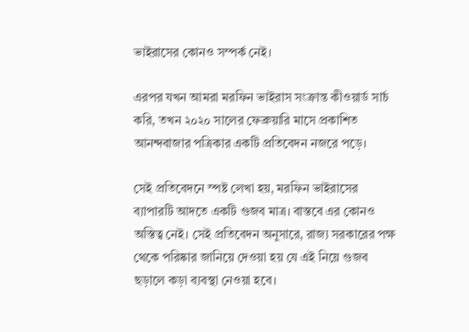ভাইরাসের কোনও সম্পর্ক নেই।

এরপর যখন আমরা মরফিন ভাইরাস সংক্রান্ত কীওয়ার্ড সার্চ করি, তখন ২০২০ সালের ফেব্রুয়ারি মাসে প্রকাশিত আনন্দবাজার পত্রিকার একটি প্রতিবেদন নজরে পড়ে।

সেই প্রতিবেদনে স্পষ্ট লেখা হয়, মরফিন ভাইরাসের ব্যাপারটি আদতে একটি গুজব মাত্র। বাস্তবে এর কোনও অস্তিত্ব নেই। সেই প্রতিবেদন অনুসারে, রাজ্য সরকারের পক্ষ থেকে পরিষ্কার জানিয়ে দেওয়া হয় যে এই নিয়ে গুজব ছড়ালে কড়া ব্যবস্থা নেওয়া হবে।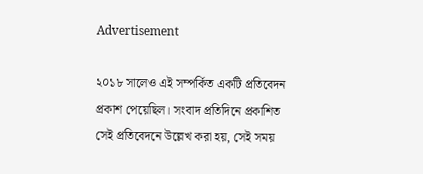Advertisement

২০১৮ সালেও এই সম্পর্কিত একটি প্রতিবেদন প্রকাশ পেয়েছিল। সংবাদ প্রতিদিনে প্রকাশিত সেই প্রতিবেদনে উল্লেখ করা হয়, সেই সময়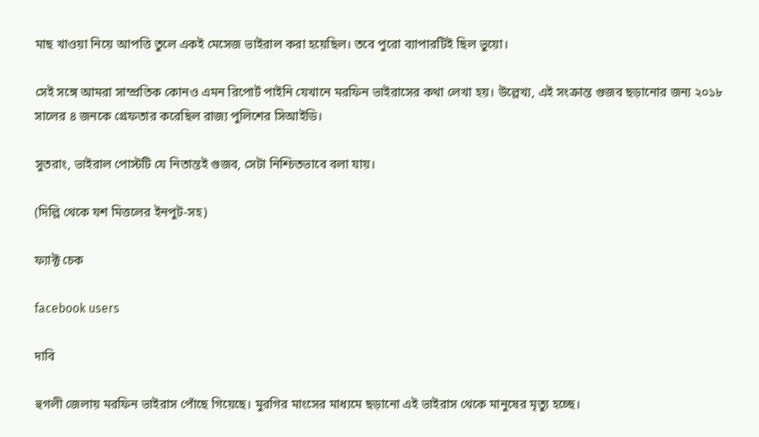মাছ খাওয়া নিয়ে আপত্তি তুলে একই মেসেজ ভাইরাল করা হয়েছিল। তবে পুরো ব্যাপারটিই ছিল ভুয়ো।

সেই সঙ্গে আমরা সাম্প্রতিক কোনও এমন রিপোর্ট পাইনি যেখানে মরফিন ভাইরাসের কথা লেখা হয়। উল্লেখ্য, এই সংক্রান্ত গুজব ছড়ানোর জন্য ২০১৮ সালের ৪ জনকে গ্রেফতার করেছিল রাজ্য পুলিশের সিআইডি।

সুতরাং, ভাইরাল পোস্টটি যে নিতান্তই গুজব, সেটা নিশ্চিতভাবে বলা যায়।

(দিল্লি থেকে যশ মিত্তলের ইনপুট-সহ)

ফ্যাক্ট চেক

facebook users

দাবি

হুগলী জেলায় মরফিন ভাইরাস পোঁছে গিয়েছে। মুরগির মাংসের মাধ্যমে ছড়ানো এই ভাইরাস থেকে মানুষের মৃত্যু হচ্ছে।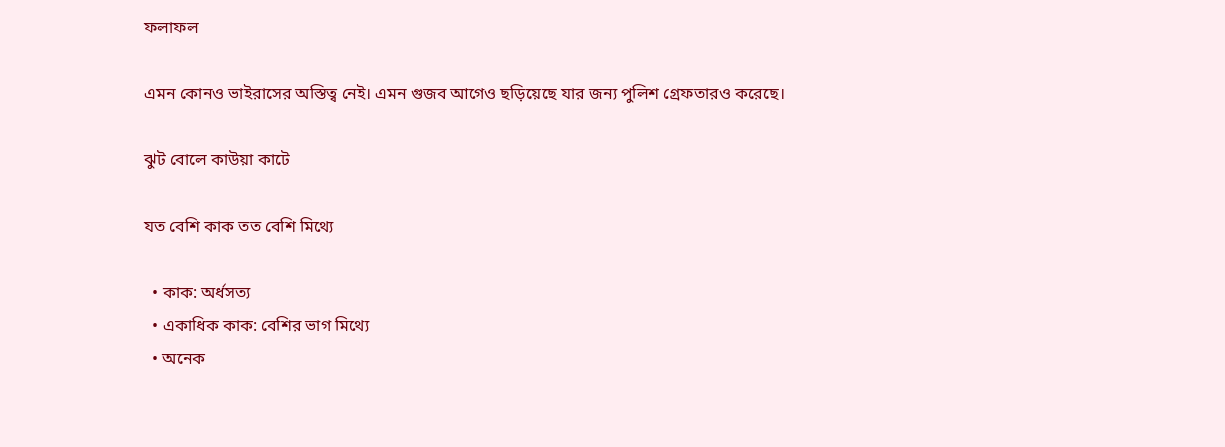ফলাফল

এমন কোনও ভাইরাসের অস্তিত্ব নেই। এমন গুজব আগেও ছড়িয়েছে যার জন্য পুলিশ গ্রেফতারও করেছে।

ঝুট বোলে কাউয়া কাটে

যত বেশি কাক তত বেশি মিথ্যে

  • কাক: অর্ধসত্য
  • একাধিক কাক: বেশির ভাগ মিথ্যে
  • অনেক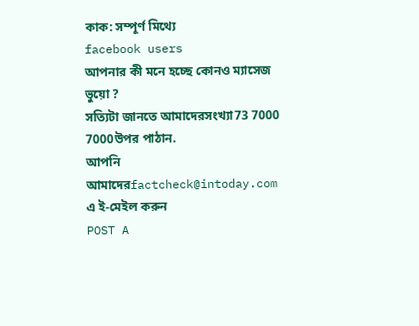কাক: সম্পূর্ণ মিথ্যে
facebook users
আপনার কী মনে হচ্ছে কোনও ম্যাসেজ ভুয়ো ?
সত্যিটা জানতে আমাদেরসংখ্যা73 7000 7000উপর পাঠান.
আপনি আমাদেরfactcheck@intoday.com এ ই-মেইল করুন
POST A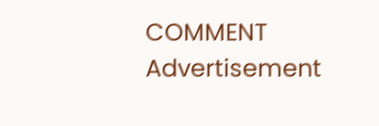COMMENT
Advertisement